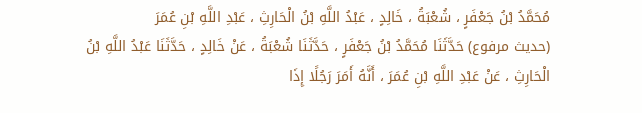مُحَمَّدُ بْنُ جَعْفَرٍ ، شُعْبَةُ ، خَالِدٍ ، عَبْدُ اللَّهِ بْنُ الْحَارِثِ ، عَبْدِ اللَّهِ بْنِ عُمَرَ
(حديث مرفوع) حَدَّثَنَا مُحَمَّدُ بْنُ جَعْفَرٍ ، حَدَّثَنَا شُعْبَةُ ، عَنْ خَالِدٍ ، حَدَّثَنَا عَبْدُ اللَّهِ بْنُ الْحَارِثِ ، عَنْ عَبْدِ اللَّهِ بْنِ عُمَرَ ، أَنَّهُ أَمَرَ رَجُلًا إِذَا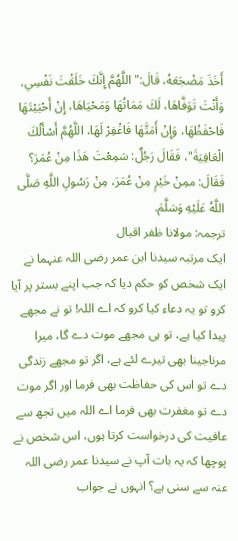أَخَذَ مَضْجَعَهُ، قَالَ:" اللَّهُمَّ إِنَّكَ خَلَقْتَ نَفْسِي، وَأَنْتَ تَوَفَّاهَا، لَكَ مَمَاتُهَا وَمَحْيَاهَا، إِنْ أَحْيَيْتَهَا فَاحْفَظْهَا، وَإِنْ أَمَتَّهَا فَاغْفِرْ لَهَا، اللَّهُمَّ أَسْأَلُكَ الْعَافِيَةَ"، فَقَالَ رَجُلٌ: سَمِعْتَ هَذَا مِنْ عُمَرَ؟ فَقَالَ: ممِنْ خَيْرٍ مِنْ عُمَرَ، مِنْ رَسُولِ اللَّهِ صَلَّى اللَّهُ عَلَيْهِ وَسَلَّمَ.
ترجمہ: مولانا ظفر اقبال
ایک مرتبہ سیدنا ابن عمر رضی اللہ عنہما نے ایک شخص کو حکم دیا کہ جب اپنے بستر پر آیا کرو تو یہ دعاء کیا کرو کہ اے اللہ! تو نے مجھے پیدا کیا ہے، تو ہی مجھے موت دے گا، میرا مرناجینا بھی تیرے لئے ہے، اگر تو مجھے زندگی دے تو اس کی حفاظت بھی فرما اور اگر موت دے تو مغفرت بھی فرما اے اللہ میں تجھ سے عافیت کی درخواست کرتا ہوں، اس شخص نے پوچھا کہ یہ بات آپ نے سیدنا عمر رضی اللہ عنہ سے سنی ہے؟ انہوں نے جواب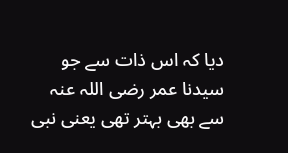دیا کہ اس ذات سے جو سیدنا عمر رضی اللہ عنہ سے بھی بہتر تھی یعنی نبی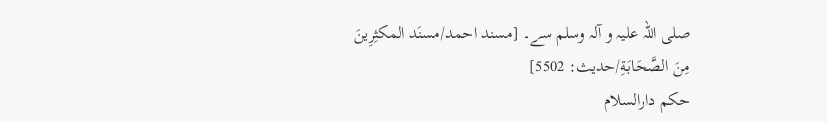صلی اللہ علیہ و آلہ وسلم سے۔ [مسند احمد/مسنَد المكثِرِینَ مِنَ الصَّحَابَةِ/حدیث: 5502]
حکم دارالسلام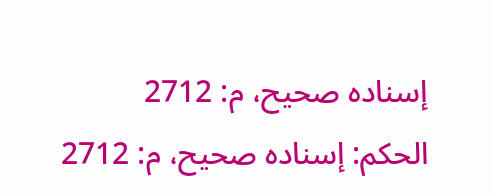إسناده صحيح، م: 2712
الحكم: إسناده صحيح، م: 2712